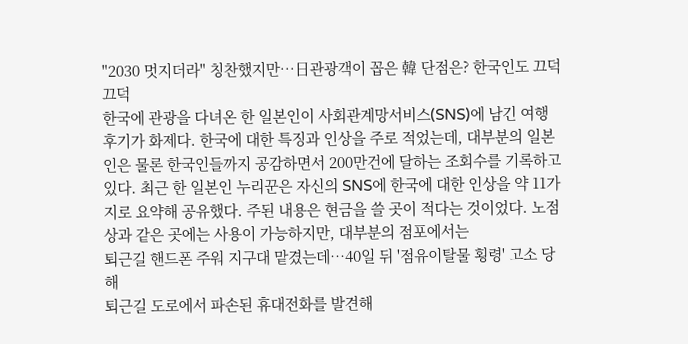"2030 멋지더라" 칭찬했지만…日관광객이 꼽은 韓 단점은? 한국인도 끄덕끄덕
한국에 관광을 다녀온 한 일본인이 사회관계망서비스(SNS)에 남긴 여행 후기가 화제다. 한국에 대한 특징과 인상을 주로 적었는데, 대부분의 일본인은 물론 한국인들까지 공감하면서 200만건에 달하는 조회수를 기록하고 있다. 최근 한 일본인 누리꾼은 자신의 SNS에 한국에 대한 인상을 약 11가지로 요약해 공유했다. 주된 내용은 현금을 쓸 곳이 적다는 것이었다. 노점상과 같은 곳에는 사용이 가능하지만, 대부분의 점포에서는
퇴근길 핸드폰 주워 지구대 맡겼는데…40일 뒤 '점유이탈물 횡령' 고소 당해
퇴근길 도로에서 파손된 휴대전화를 발견해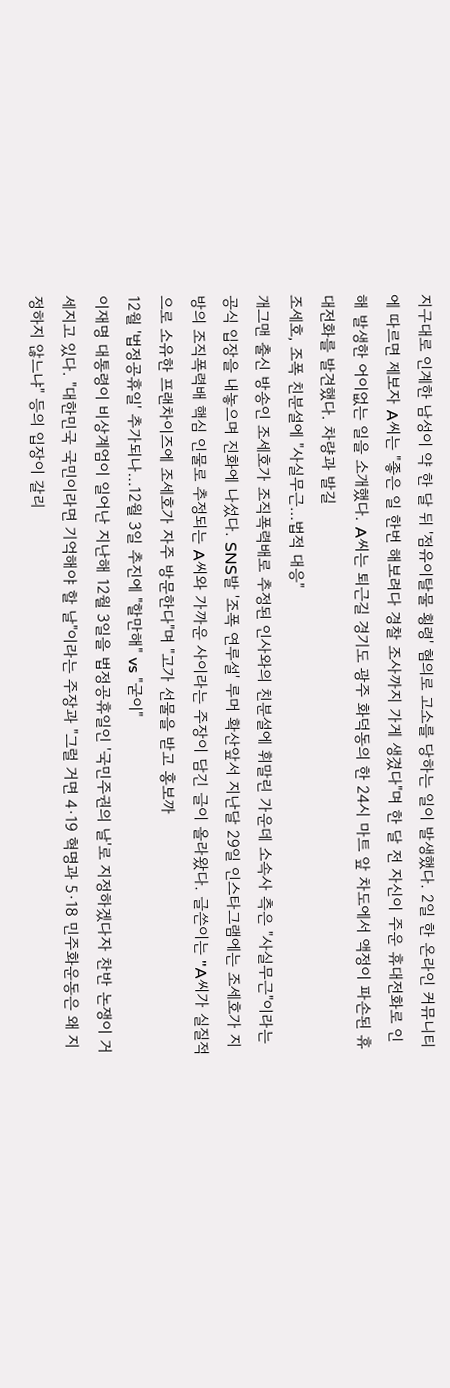지구대로 인계한 남성이 약 한 달 뒤 '점유이탈물 횡령' 혐의로 고소를 당하는 일이 발생했다. 2일 한 온라인 커뮤니티에 따르면 제보자 A씨는 "좋은 일 한번 해보려다 경찰 조사까지 가게 생겼다"며 한 달 전 자신이 주운 휴대전화로 인해 발생한 어이없는 일을 소개했다. A씨는 퇴근길 경기도 광주 화덕동의 한 24시 마트 앞 차도에서 액정이 파손된 휴대전화를 발견했다. 차량과 발길
조세호, 조폭 친분설에 "사실무근…법적 대응"
개그맨 출신 방송인 조세호가 조직폭력배로 추정된 인사와의 친분설에 휘말린 가운데 소속사 측은 "사실무근"이라는 공식 입장을 내놓으며 진화에 나섰다. SNS발 '조폭 연루설' 루머 확산앞서 지난달 29일 인스타그램에는 조세호가 지방의 조직폭력배 핵심 인물로 추정되는 A씨와 가까운 사이라는 주장이 담긴 글이 올라왔다. 글쓴이는 "A씨가 실질적으로 소유한 프랜차이즈에 조세호가 자주 방문한다"며 "고가 선물을 받고 홍보까
12월 '법정공휴일' 추가되나…12월 3일 추진에 "할만해" vs "굳이"
이재명 대통령이 비상계엄이 일어난 지난해 12월 3일을 법정공휴일인 '국민주권의 날'로 지정하겠다자 찬반 논쟁이 거세지고 있다. "대한민국 국민이라면 기억해야 할 날"이라는 주장과 "그럴 거면 4·19 혁명과 5·18 민주화운동은 왜 지정하지 않느냐" 등의 입장이 갈리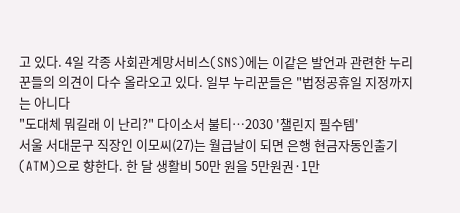고 있다. 4일 각종 사회관계망서비스(SNS)에는 이같은 발언과 관련한 누리꾼들의 의견이 다수 올라오고 있다. 일부 누리꾼들은 "법정공휴일 지정까지는 아니다
"도대체 뭐길래 이 난리?" 다이소서 불티…2030 '챌린지 필수템'
서울 서대문구 직장인 이모씨(27)는 월급날이 되면 은행 현금자동인출기(ATM)으로 향한다. 한 달 생활비 50만 원을 5만원권·1만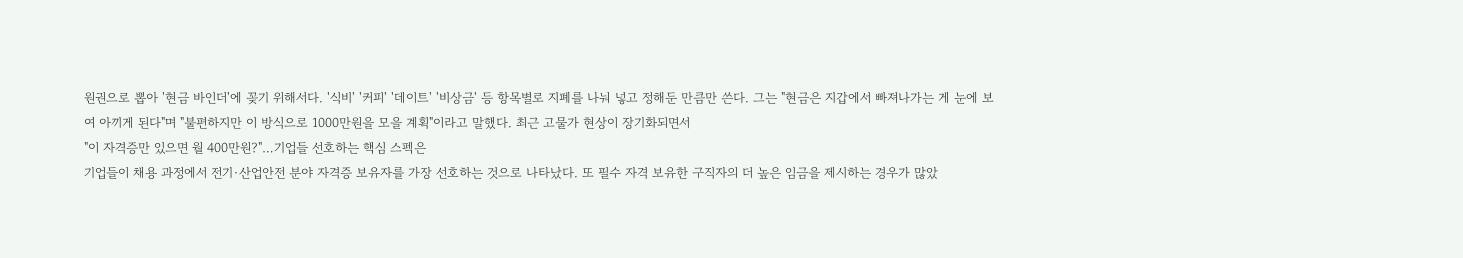원권으로 뽑아 '현금 바인더'에 꽂기 위해서다. '식비' '커피' '데이트' '비상금' 등 항목별로 지폐를 나눠 넣고 정해둔 만큼만 쓴다. 그는 "현금은 지갑에서 빠져나가는 게 눈에 보여 아끼게 된다"며 "불편하지만 이 방식으로 1000만원을 모을 계획"이라고 말했다. 최근 고물가 현상이 장기화되면서
"이 자격증만 있으면 월 400만원?"…기업들 선호하는 핵심 스펙은
기업들이 채용 과정에서 전기·산업안전 분야 자격증 보유자를 가장 선호하는 것으로 나타났다. 또 필수 자격 보유한 구직자의 더 높은 임금을 제시하는 경우가 많았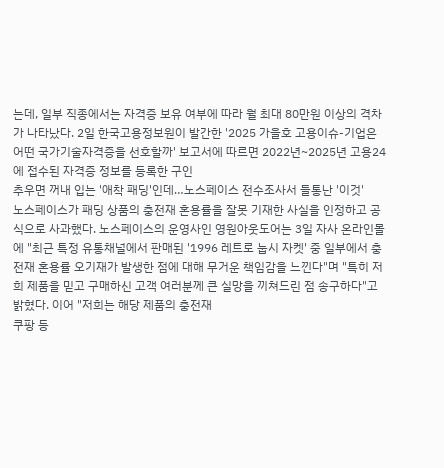는데, 일부 직종에서는 자격증 보유 여부에 따라 월 최대 80만원 이상의 격차가 나타났다. 2일 한국고용정보원이 발간한 '2025 가을호 고용이슈-기업은 어떤 국가기술자격증을 선호할까' 보고서에 따르면 2022년~2025년 고용24에 접수된 자격증 정보를 등록한 구인
추우면 꺼내 입는 '애착 패딩'인데…노스페이스 전수조사서 들통난 '이것'
노스페이스가 패딩 상품의 충전재 혼용률을 잘못 기재한 사실을 인정하고 공식으로 사과했다. 노스페이스의 운영사인 영원아웃도어는 3일 자사 온라인몰에 "최근 특정 유통채널에서 판매된 '1996 레트로 눕시 자켓' 중 일부에서 충전재 혼용률 오기재가 발생한 점에 대해 무거운 책임감을 느낀다"며 "특히 저희 제품을 믿고 구매하신 고객 여러분께 큰 실망을 끼쳐드린 점 송구하다"고 밝혔다. 이어 "저희는 해당 제품의 충전재
쿠팡 등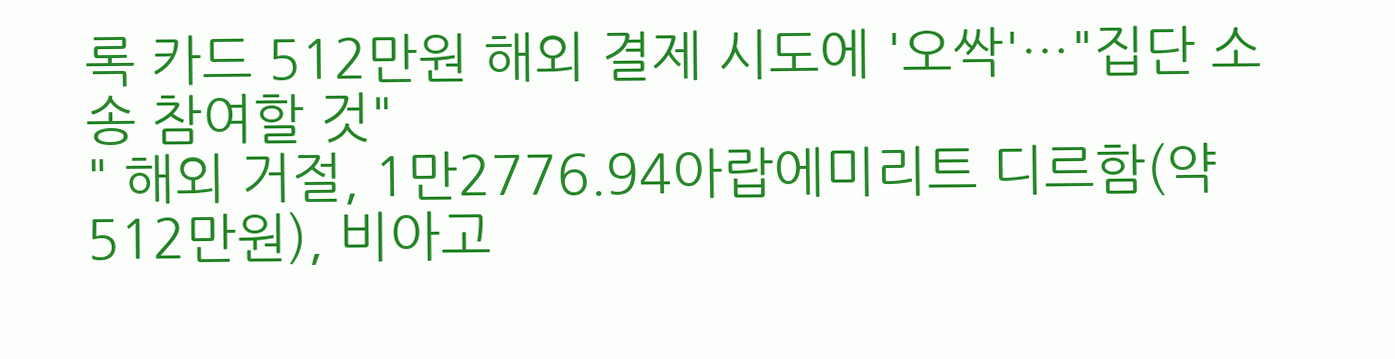록 카드 512만원 해외 결제 시도에 '오싹'…"집단 소송 참여할 것"
" 해외 거절, 1만2776.94아랍에미리트 디르함(약 512만원), 비아고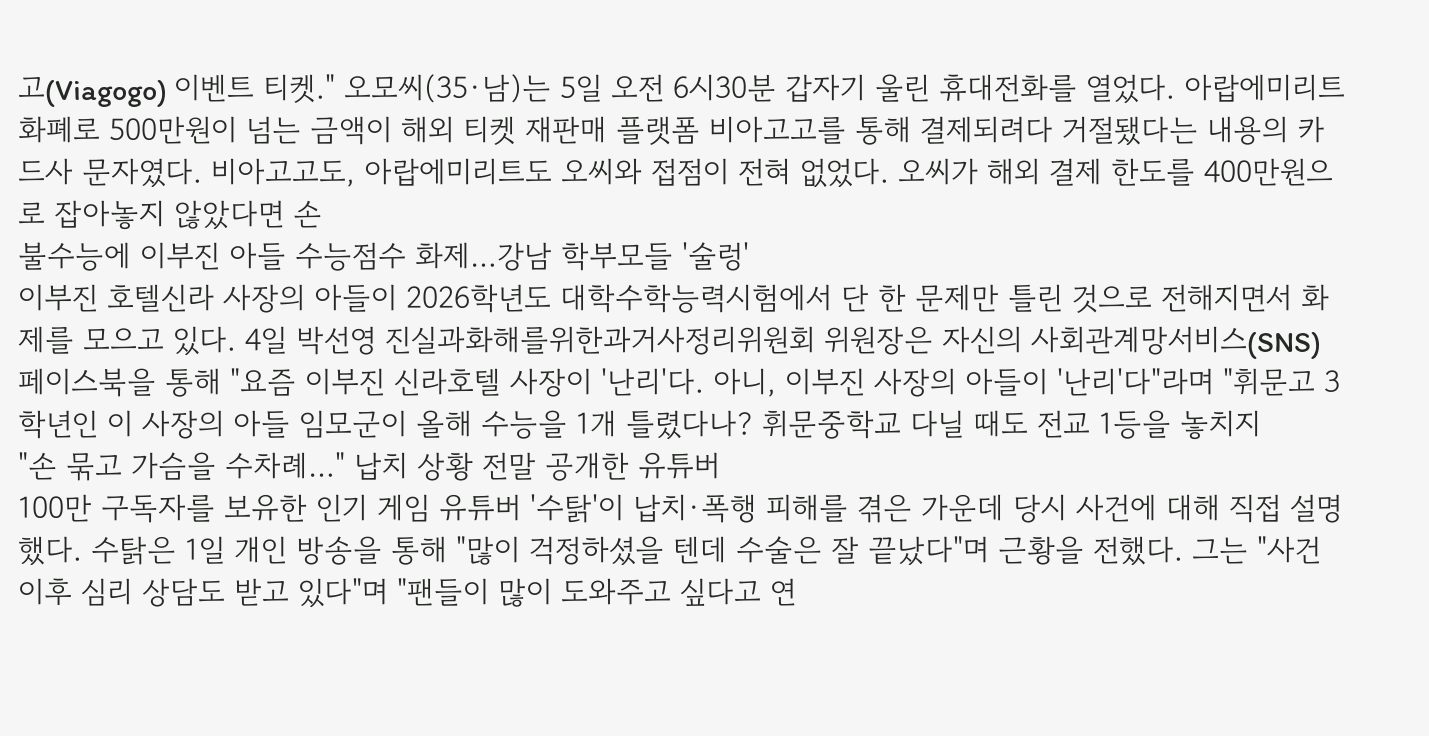고(Viagogo) 이벤트 티켓." 오모씨(35·남)는 5일 오전 6시30분 갑자기 울린 휴대전화를 열었다. 아랍에미리트 화폐로 500만원이 넘는 금액이 해외 티켓 재판매 플랫폼 비아고고를 통해 결제되려다 거절됐다는 내용의 카드사 문자였다. 비아고고도, 아랍에미리트도 오씨와 접점이 전혀 없었다. 오씨가 해외 결제 한도를 400만원으로 잡아놓지 않았다면 손
불수능에 이부진 아들 수능점수 화제…강남 학부모들 '술렁'
이부진 호텔신라 사장의 아들이 2026학년도 대학수학능력시험에서 단 한 문제만 틀린 것으로 전해지면서 화제를 모으고 있다. 4일 박선영 진실과화해를위한과거사정리위원회 위원장은 자신의 사회관계망서비스(SNS) 페이스북을 통해 "요즘 이부진 신라호텔 사장이 '난리'다. 아니, 이부진 사장의 아들이 '난리'다"라며 "휘문고 3학년인 이 사장의 아들 임모군이 올해 수능을 1개 틀렸다나? 휘문중학교 다닐 때도 전교 1등을 놓치지
"손 묶고 가슴을 수차례…" 납치 상황 전말 공개한 유튜버
100만 구독자를 보유한 인기 게임 유튜버 '수탉'이 납치·폭행 피해를 겪은 가운데 당시 사건에 대해 직접 설명했다. 수탉은 1일 개인 방송을 통해 "많이 걱정하셨을 텐데 수술은 잘 끝났다"며 근황을 전했다. 그는 "사건 이후 심리 상담도 받고 있다"며 "팬들이 많이 도와주고 싶다고 연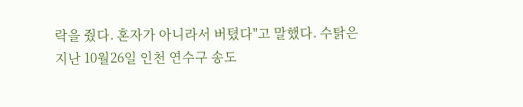락을 줬다. 혼자가 아니라서 버텼다"고 말했다. 수탉은 지난 10월26일 인천 연수구 송도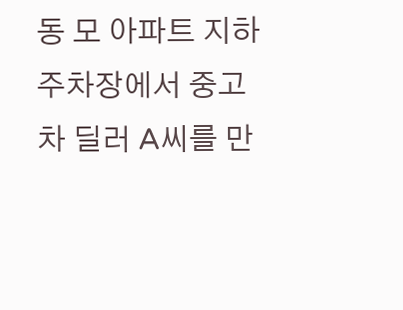동 모 아파트 지하 주차장에서 중고차 딜러 A씨를 만